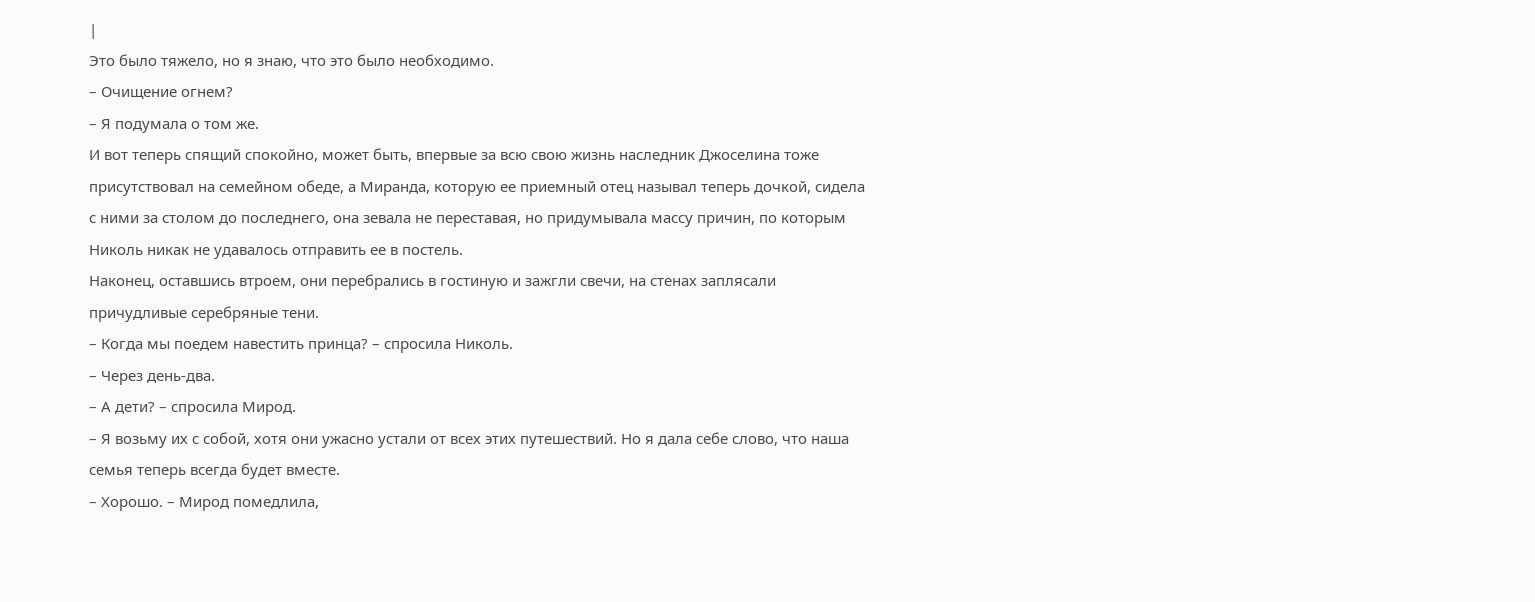|
Это было тяжело, но я знаю, что это было необходимо.
– Очищение огнем?
– Я подумала о том же.
И вот теперь спящий спокойно, может быть, впервые за всю свою жизнь наследник Джоселина тоже присутствовал на семейном обеде, а Миранда, которую ее приемный отец называл теперь дочкой, сидела с ними за столом до последнего, она зевала не переставая, но придумывала массу причин, по которым Николь никак не удавалось отправить ее в постель.
Наконец, оставшись втроем, они перебрались в гостиную и зажгли свечи, на стенах заплясали причудливые серебряные тени.
– Когда мы поедем навестить принца? – спросила Николь.
– Через день-два.
– А дети? – спросила Мирод.
– Я возьму их с собой, хотя они ужасно устали от всех этих путешествий. Но я дала себе слово, что наша семья теперь всегда будет вместе.
– Хорошо. – Мирод помедлила,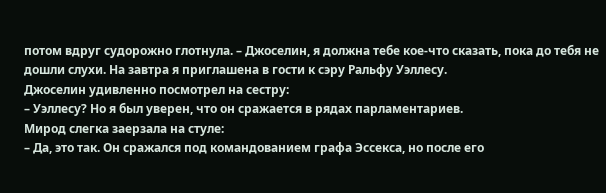потом вдруг судорожно глотнула. – Джоселин, я должна тебе кое-что сказать, пока до тебя не дошли слухи. На завтра я приглашена в гости к сэру Ральфу Уэллесу.
Джоселин удивленно посмотрел на сестру:
– Уэллесу? Но я был уверен, что он сражается в рядах парламентариев.
Мирод слегка заерзала на стуле:
– Да, это так. Он сражался под командованием графа Эссекса, но после его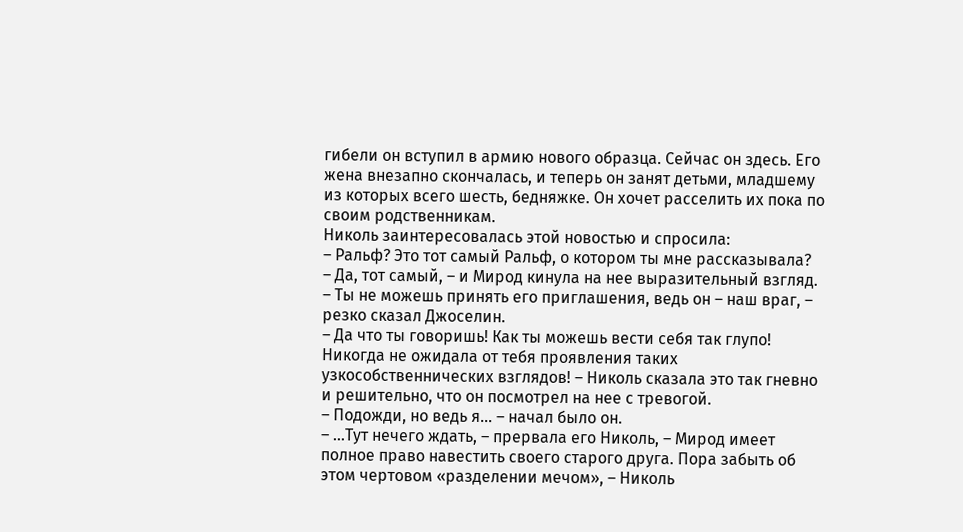гибели он вступил в армию нового образца. Сейчас он здесь. Его жена внезапно скончалась, и теперь он занят детьми, младшему из которых всего шесть, бедняжке. Он хочет расселить их пока по своим родственникам.
Николь заинтересовалась этой новостью и спросила:
– Ральф? Это тот самый Ральф, о котором ты мне рассказывала?
– Да, тот самый, – и Мирод кинула на нее выразительный взгляд.
– Ты не можешь принять его приглашения, ведь он – наш враг, – резко сказал Джоселин.
– Да что ты говоришь! Как ты можешь вести себя так глупо! Никогда не ожидала от тебя проявления таких узкособственнических взглядов! – Николь сказала это так гневно и решительно, что он посмотрел на нее с тревогой.
– Подожди, но ведь я… – начал было он.
– …Тут нечего ждать, – прервала его Николь, – Мирод имеет полное право навестить своего старого друга. Пора забыть об этом чертовом «разделении мечом», – Николь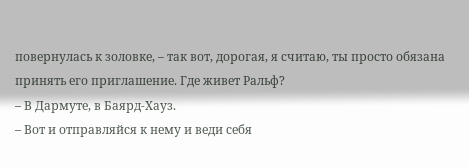повернулась к золовке, – так вот, дорогая, я считаю, ты просто обязана принять его приглашение. Где живет Ральф?
– В Дармуте, в Баярд-Хауз.
– Вот и отправляйся к нему и веди себя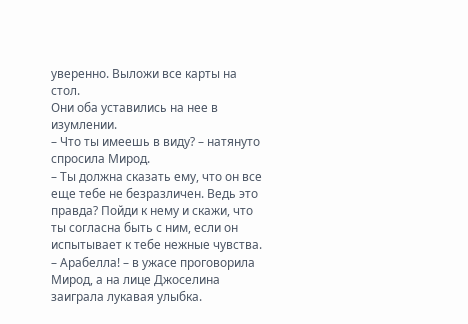уверенно. Выложи все карты на стол.
Они оба уставились на нее в изумлении.
– Что ты имеешь в виду? – натянуто спросила Мирод.
– Ты должна сказать ему, что он все еще тебе не безразличен. Ведь это правда? Пойди к нему и скажи, что ты согласна быть с ним, если он испытывает к тебе нежные чувства.
– Арабелла! – в ужасе проговорила Мирод, а на лице Джоселина заиграла лукавая улыбка.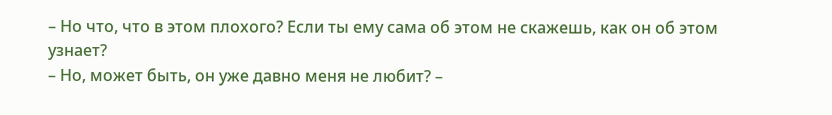– Но что, что в этом плохого? Если ты ему сама об этом не скажешь, как он об этом узнает?
– Но, может быть, он уже давно меня не любит? –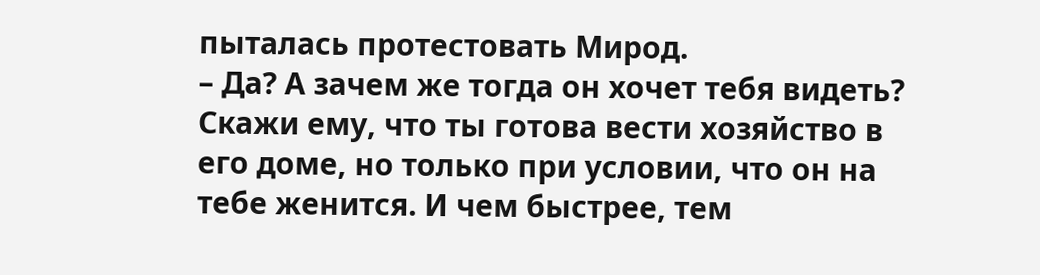пыталась протестовать Мирод.
– Да? А зачем же тогда он хочет тебя видеть? Скажи ему, что ты готова вести хозяйство в его доме, но только при условии, что он на тебе женится. И чем быстрее, тем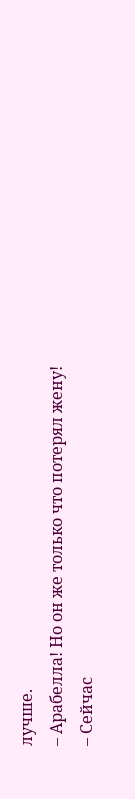лучше.
– Арабелла! Но он же только что потерял жену!
– Сейчас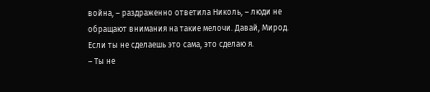война, – раздраженно ответила Николь, – люди не обращают внимания на такие мелочи. Давай, Мирод. Если ты не сделаешь это сама, это сделаю я.
– Ты не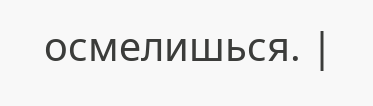осмелишься. |